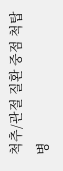척추/관절 질환 중점 척탑병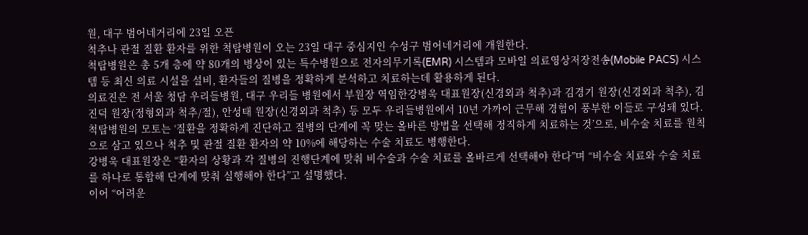원, 대구 범어네거리에 23일 오픈
척추나 관절 질환 환자를 위한 척탑병원이 오는 23일 대구 중심지인 수성구 범어네거리에 개원한다.
척탑병원은 총 5개 층에 약 80개의 병상이 있는 특수병원으로 전자의무기록(EMR) 시스템과 모바일 의료영상저장전송(Mobile PACS) 시스템 등 최신 의료 시설을 설비, 환자들의 질병을 정확하게 분석하고 치료하는데 활용하게 된다.
의료진은 전 서울 청담 우리들병원, 대구 우리들 병원에서 부원장 역임한강병욱 대표원장(신경외과 척추)과 김경기 원장(신경외과 척추), 김진덕 원장(정형외과 척추/절), 안성태 원장(신경외과 척추) 등 모두 우리들병원에서 10년 가까이 근무해 경험이 풍부한 이들로 구성돼 있다.
척탑병원의 모토는 ‘질환을 정확하게 진단하고 질병의 단계에 꼭 맞는 올바른 방법을 선택해 정직하게 치료하는 것’으로, 비수술 치료를 원칙으로 삼고 있으나 척추 및 관절 질환 환자의 약 10%에 해당하는 수술 치료도 병행한다.
강병욱 대표원장은 “환자의 상황과 각 질병의 진행단계에 맞춰 비수술과 수술 치료를 올바르게 선택해야 한다”며 “비수술 치료와 수술 치료를 하나로 통합해 단계에 맞춰 실행해야 한다”고 설명했다.
이어 “어려운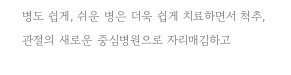병도 쉽게, 쉬운 병은 더욱 쉽게 치료하면서 척추, 관절의 새로운 중심병원으로 자리매김하고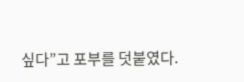싶다”고 포부를 덧붙였다.